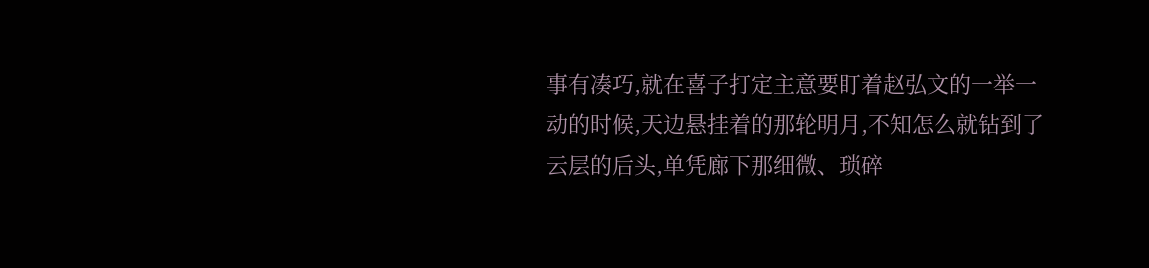事有凑巧,就在喜子打定主意要盯着赵弘文的一举一动的时候,天边悬挂着的那轮明月,不知怎么就钻到了云层的后头,单凭廊下那细微、琐碎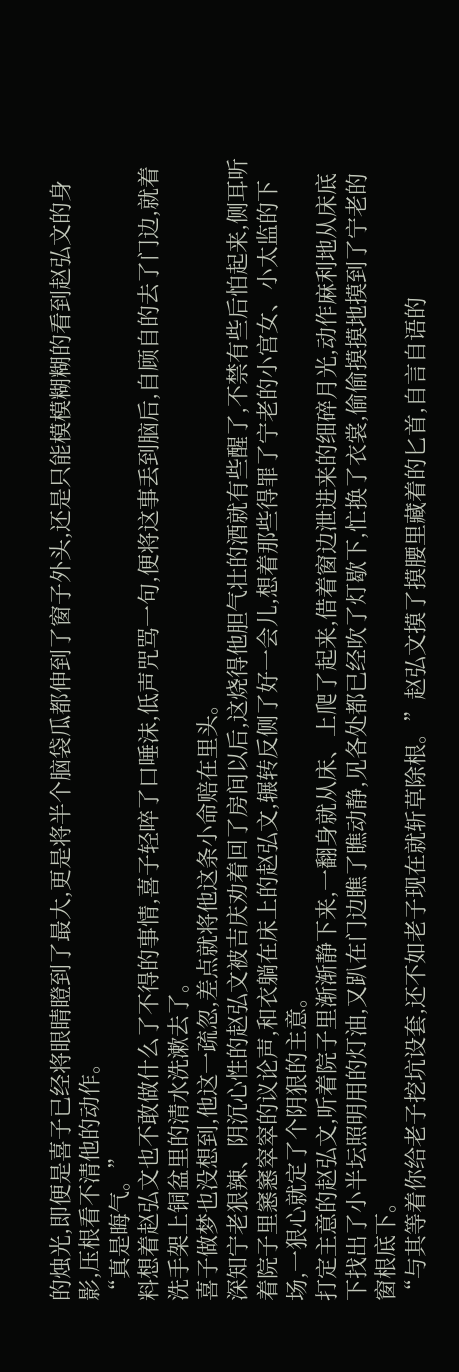的烛光,即便是喜子已经将眼睛瞪到了最大,更是将半个脑袋瓜都伸到了窗子外头,还是只能模模糊糊的看到赵弘文的身影,压根看不清他的动作。
“真是晦气。”
料想着赵弘文也不敢做什么了不得的事情,喜子轻啐了口唾沫,低声咒骂一句,便将这事丢到脑后,自顾自的去了门边,就着洗手架上铜盆里的清水洗漱去了。
喜子做梦也没想到,他这一疏忽,差点就将他这条小命赔在里头。
深知宁老狠辣、阴沉心性的赵弘文被吉庆劝着回了房间以后,这烧得他胆气壮的酒就有些醒了,不禁有些后怕起来,侧耳听着院子里窸窸窣窣的议论声,和衣躺在床上的赵弘文,辗转反侧了好一会儿,想着那些得罪了宁老的小宫女、小太监的下场,一狠心就定了个阴狠的主意。
打定主意的赵弘文,听着院子里渐渐静下来,一翻身就从床、上爬了起来,借着窗边泄进来的细碎月光,动作麻利地从床底下找出了小半坛照明用的灯油,又趴在门边瞧了瞧动静,见各处都已经吹了灯歇下,忙换了衣裳,偷偷摸摸地摸到了宁老的窗根底下。
“与其等着你给老子挖坑设套,还不如老子现在就斩草除根。”赵弘文摸了摸腰里藏着的匕首,自言自语的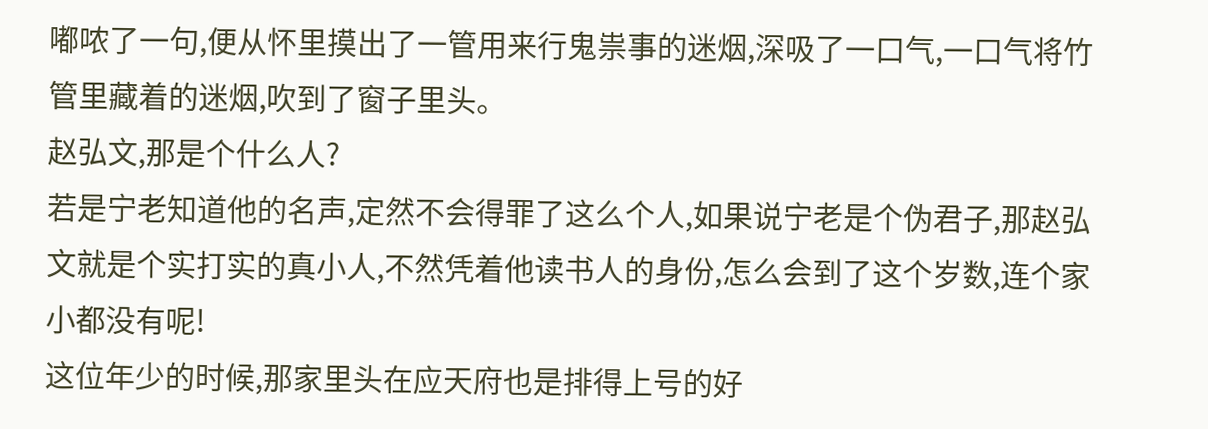嘟哝了一句,便从怀里摸出了一管用来行鬼祟事的迷烟,深吸了一口气,一口气将竹管里藏着的迷烟,吹到了窗子里头。
赵弘文,那是个什么人?
若是宁老知道他的名声,定然不会得罪了这么个人,如果说宁老是个伪君子,那赵弘文就是个实打实的真小人,不然凭着他读书人的身份,怎么会到了这个岁数,连个家小都没有呢!
这位年少的时候,那家里头在应天府也是排得上号的好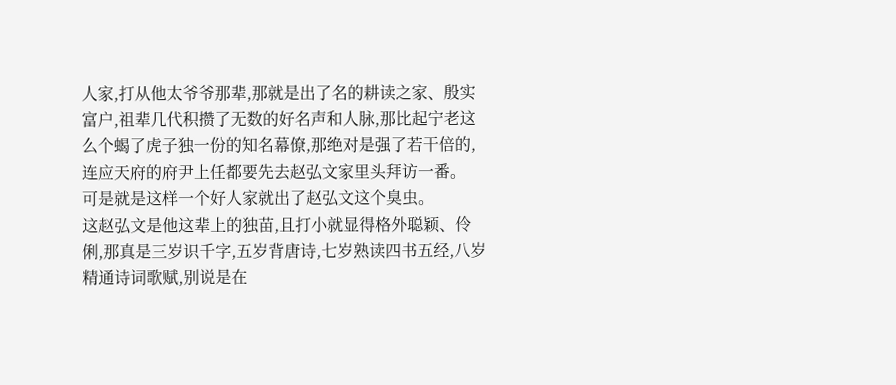人家,打从他太爷爷那辈,那就是出了名的耕读之家、殷实富户,祖辈几代积攒了无数的好名声和人脉,那比起宁老这么个蝎了虎子独一份的知名幕僚,那绝对是强了若干倍的,连应天府的府尹上任都要先去赵弘文家里头拜访一番。
可是就是这样一个好人家就出了赵弘文这个臭虫。
这赵弘文是他这辈上的独苗,且打小就显得格外聪颖、伶俐,那真是三岁识千字,五岁背唐诗,七岁熟读四书五经,八岁精通诗词歌赋,别说是在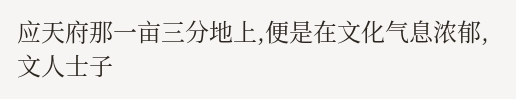应天府那一亩三分地上,便是在文化气息浓郁,文人士子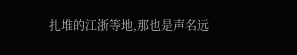扎堆的江浙等地,那也是声名远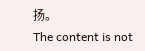扬。
The content is not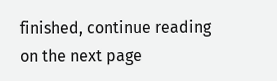finished, continue reading on the next page